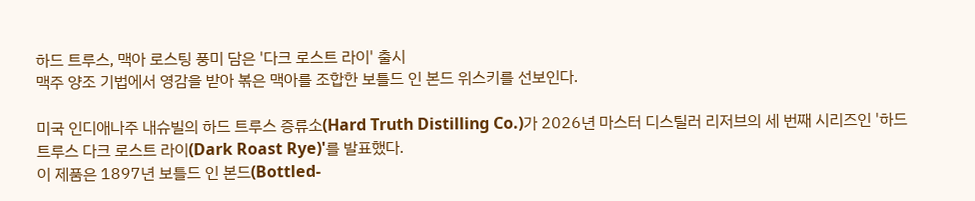하드 트루스, 맥아 로스팅 풍미 담은 '다크 로스트 라이' 출시
맥주 양조 기법에서 영감을 받아 볶은 맥아를 조합한 보틀드 인 본드 위스키를 선보인다.

미국 인디애나주 내슈빌의 하드 트루스 증류소(Hard Truth Distilling Co.)가 2026년 마스터 디스틸러 리저브의 세 번째 시리즈인 '하드 트루스 다크 로스트 라이(Dark Roast Rye)'를 발표했다.
이 제품은 1897년 보틀드 인 본드(Bottled-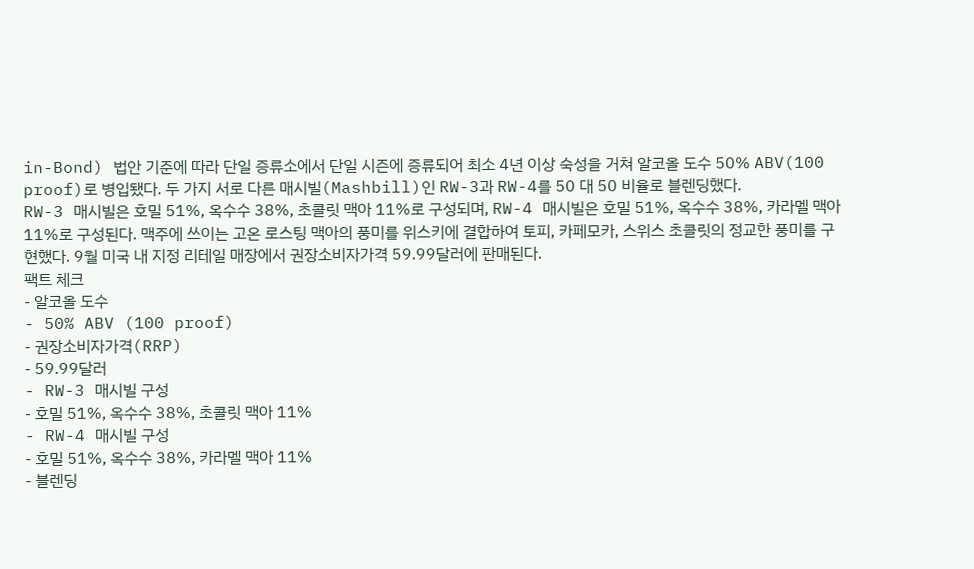in-Bond) 법안 기준에 따라 단일 증류소에서 단일 시즌에 증류되어 최소 4년 이상 숙성을 거쳐 알코올 도수 50% ABV(100 proof)로 병입됐다. 두 가지 서로 다른 매시빌(Mashbill)인 RW-3과 RW-4를 50 대 50 비율로 블렌딩했다.
RW-3 매시빌은 호밀 51%, 옥수수 38%, 초콜릿 맥아 11%로 구성되며, RW-4 매시빌은 호밀 51%, 옥수수 38%, 카라멜 맥아 11%로 구성된다. 맥주에 쓰이는 고온 로스팅 맥아의 풍미를 위스키에 결합하여 토피, 카페모카, 스위스 초콜릿의 정교한 풍미를 구현했다. 9월 미국 내 지정 리테일 매장에서 권장소비자가격 59.99달러에 판매된다.
팩트 체크
- 알코올 도수
- 50% ABV (100 proof)
- 권장소비자가격(RRP)
- 59.99달러
- RW-3 매시빌 구성
- 호밀 51%, 옥수수 38%, 초콜릿 맥아 11%
- RW-4 매시빌 구성
- 호밀 51%, 옥수수 38%, 카라멜 맥아 11%
- 블렌딩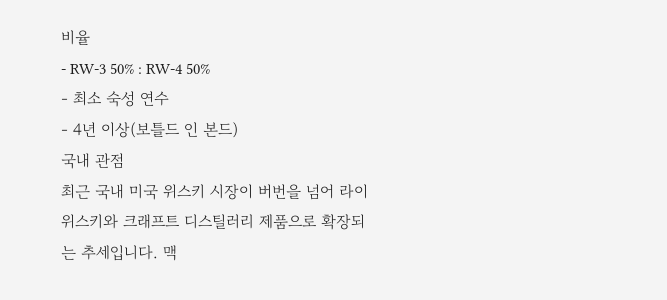비율
- RW-3 50% : RW-4 50%
- 최소 숙성 연수
- 4년 이상(보틀드 인 본드)
국내 관점
최근 국내 미국 위스키 시장이 버번을 넘어 라이 위스키와 크래프트 디스틸러리 제품으로 확장되는 추세입니다. 맥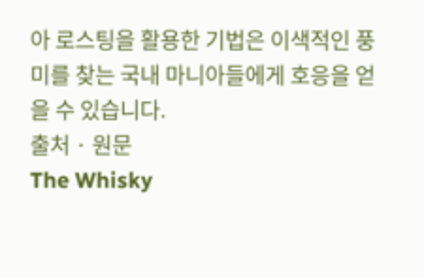아 로스팅을 활용한 기법은 이색적인 풍미를 찾는 국내 마니아들에게 호응을 얻을 수 있습니다.
출처 · 원문
The Whisky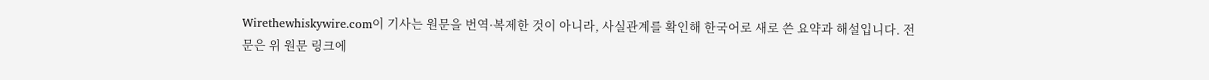Wirethewhiskywire.com이 기사는 원문을 번역·복제한 것이 아니라, 사실관계를 확인해 한국어로 새로 쓴 요약과 해설입니다. 전문은 위 원문 링크에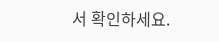서 확인하세요.